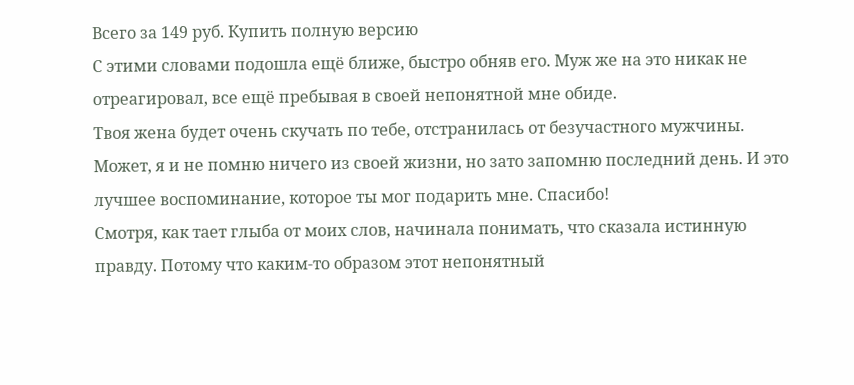Всего за 149 руб. Купить полную версию
С этими словами подошла ещё ближе, быстро обняв его. Муж же на это никак не отреагировал, все ещё пребывая в своей непонятной мне обиде.
Твоя жена будет очень скучать по тебе, отстранилась от безучастного мужчины. Может, я и не помню ничего из своей жизни, но зато запомню последний день. И это лучшее воспоминание, которое ты мог подарить мне. Спасибо!
Смотря, как тает глыба от моих слов, начинала понимать, что сказала истинную правду. Потому что каким-то образом этот непонятный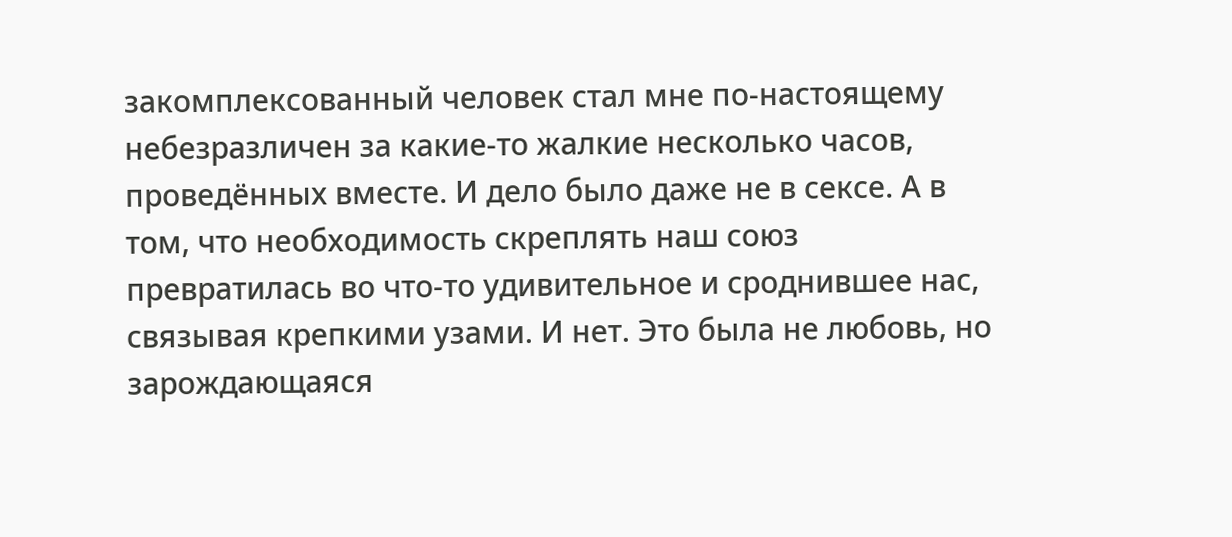закомплексованный человек стал мне по-настоящему небезразличен за какие-то жалкие несколько часов, проведённых вместе. И дело было даже не в сексе. А в том, что необходимость скреплять наш союз превратилась во что-то удивительное и сроднившее нас, связывая крепкими узами. И нет. Это была не любовь, но зарождающаяся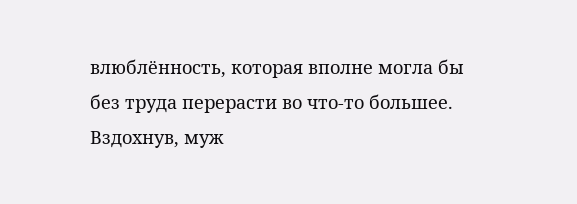влюблённость, которая вполне могла бы без труда перерасти во что-то большее.
Вздохнув, муж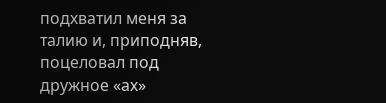подхватил меня за талию и, приподняв, поцеловал под дружное «ах»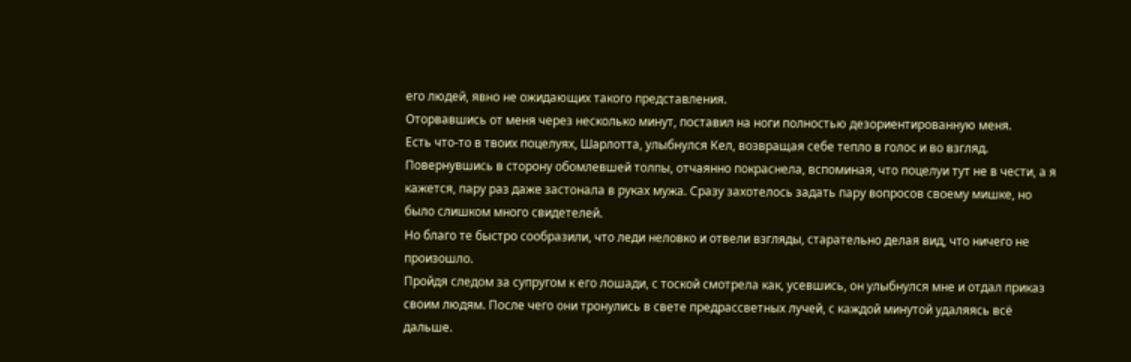его людей, явно не ожидающих такого представления.
Оторвавшись от меня через несколько минут, поставил на ноги полностью дезориентированную меня.
Есть что-то в твоих поцелуях, Шарлотта, улыбнулся Кел, возвращая себе тепло в голос и во взгляд.
Повернувшись в сторону обомлевшей толпы, отчаянно покраснела, вспоминая, что поцелуи тут не в чести, а я кажется, пару раз даже застонала в руках мужа. Сразу захотелось задать пару вопросов своему мишке, но было слишком много свидетелей.
Но благо те быстро сообразили, что леди неловко и отвели взгляды, старательно делая вид, что ничего не произошло.
Пройдя следом за супругом к его лошади, с тоской смотрела как, усевшись, он улыбнулся мне и отдал приказ своим людям. После чего они тронулись в свете предрассветных лучей, с каждой минутой удаляясь всё дальше.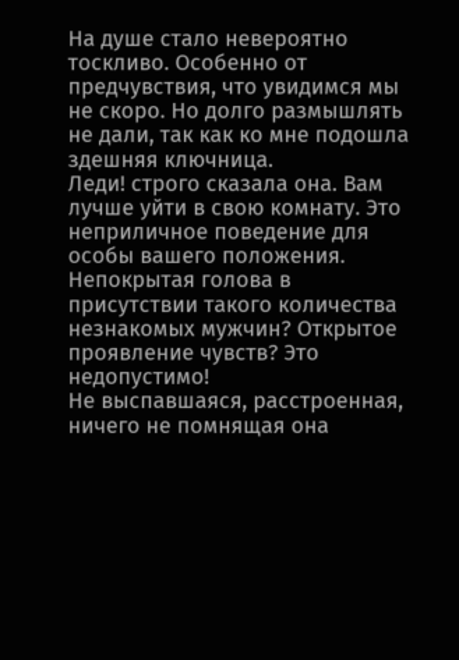На душе стало невероятно тоскливо. Особенно от предчувствия, что увидимся мы не скоро. Но долго размышлять не дали, так как ко мне подошла здешняя ключница.
Леди! строго сказала она. Вам лучше уйти в свою комнату. Это неприличное поведение для особы вашего положения. Непокрытая голова в присутствии такого количества незнакомых мужчин? Открытое проявление чувств? Это недопустимо!
Не выспавшаяся, расстроенная, ничего не помнящая она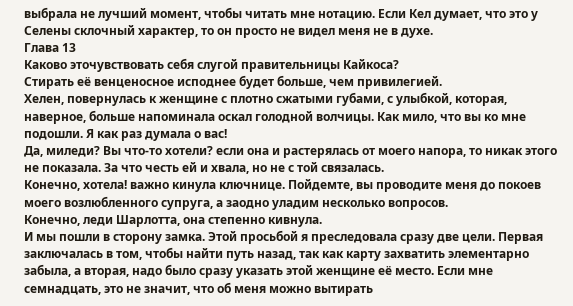выбрала не лучший момент, чтобы читать мне нотацию. Если Кел думает, что это у Селены склочный характер, то он просто не видел меня не в духе.
Глава 13
Каково эточувствовать себя слугой правительницы Кайкоса?
Стирать её венценосное исподнее будет больше, чем привилегией.
Хелен, повернулась к женщине с плотно сжатыми губами, с улыбкой, которая, наверное, больше напоминала оскал голодной волчицы. Как мило, что вы ко мне подошли. Я как раз думала о вас!
Да, миледи? Вы что-то хотели? если она и растерялась от моего напора, то никак этого не показала. За что честь ей и хвала, но не с той связалась.
Конечно, хотела! важно кинула ключнице. Пойдемте, вы проводите меня до покоев моего возлюбленного супруга, а заодно уладим несколько вопросов.
Конечно, леди Шарлотта, она степенно кивнула.
И мы пошли в сторону замка. Этой просьбой я преследовала сразу две цели. Первая заключалась в том, чтобы найти путь назад, так как карту захватить элементарно забыла, а вторая, надо было сразу указать этой женщине её место. Если мне семнадцать, это не значит, что об меня можно вытирать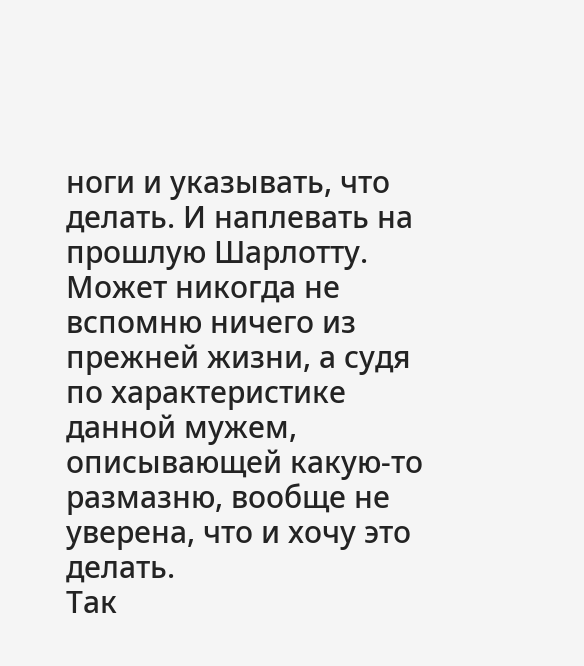ноги и указывать, что делать. И наплевать на прошлую Шарлотту. Может никогда не вспомню ничего из прежней жизни, а судя по характеристике данной мужем, описывающей какую-то размазню, вообще не уверена, что и хочу это делать.
Так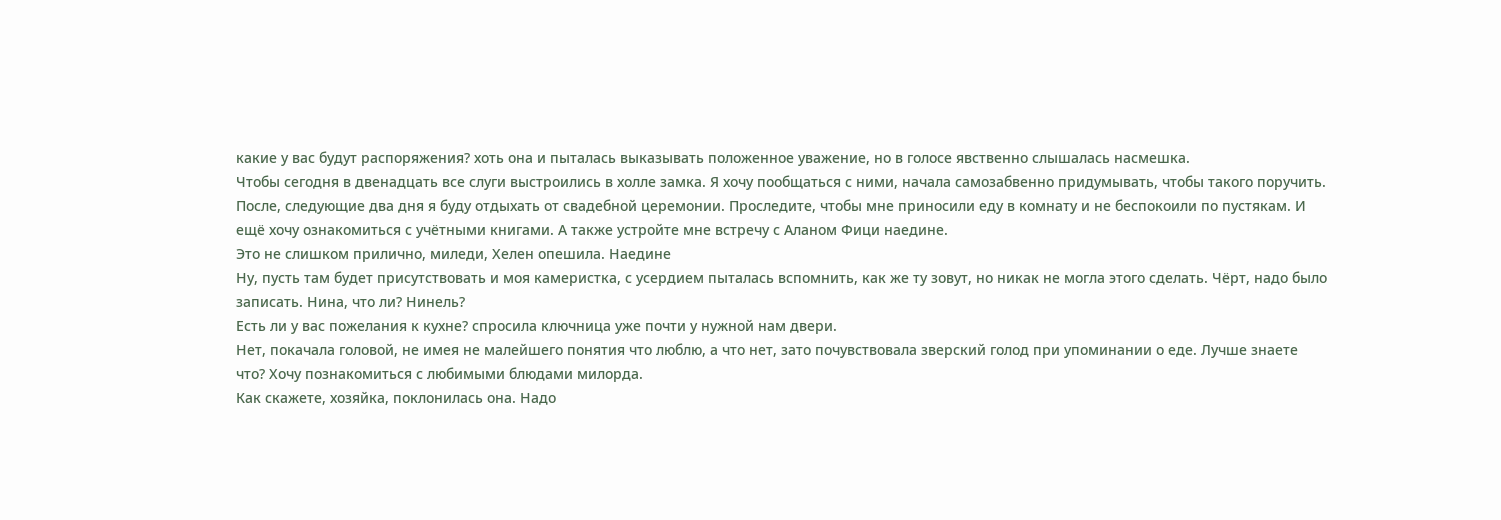какие у вас будут распоряжения? хоть она и пыталась выказывать положенное уважение, но в голосе явственно слышалась насмешка.
Чтобы сегодня в двенадцать все слуги выстроились в холле замка. Я хочу пообщаться с ними, начала самозабвенно придумывать, чтобы такого поручить. После, следующие два дня я буду отдыхать от свадебной церемонии. Проследите, чтобы мне приносили еду в комнату и не беспокоили по пустякам. И ещё хочу ознакомиться с учётными книгами. А также устройте мне встречу с Аланом Фици наедине.
Это не слишком прилично, миледи, Хелен опешила. Наедине
Ну, пусть там будет присутствовать и моя камеристка, с усердием пыталась вспомнить, как же ту зовут, но никак не могла этого сделать. Чёрт, надо было записать. Нина, что ли? Нинель?
Есть ли у вас пожелания к кухне? спросила ключница уже почти у нужной нам двери.
Нет, покачала головой, не имея не малейшего понятия что люблю, а что нет, зато почувствовала зверский голод при упоминании о еде. Лучше знаете что? Хочу познакомиться с любимыми блюдами милорда.
Как скажете, хозяйка, поклонилась она. Надо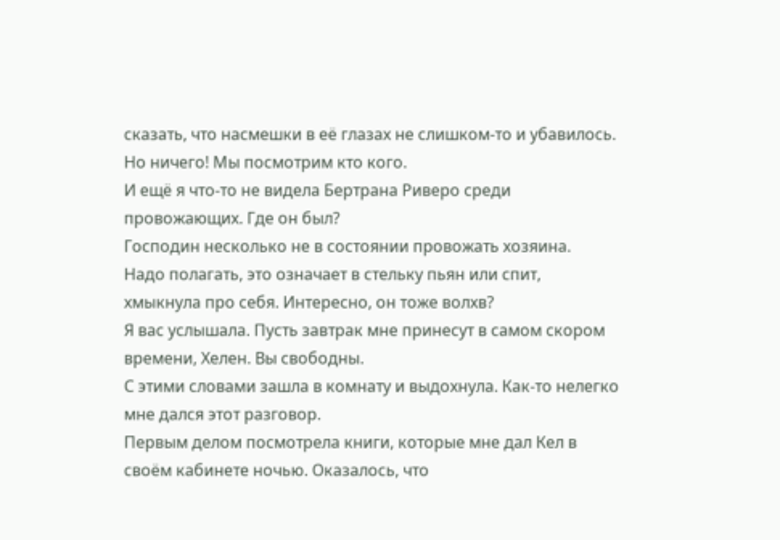сказать, что насмешки в её глазах не слишком-то и убавилось. Но ничего! Мы посмотрим кто кого.
И ещё я что-то не видела Бертрана Риверо среди провожающих. Где он был?
Господин несколько не в состоянии провожать хозяина.
Надо полагать, это означает в стельку пьян или спит, хмыкнула про себя. Интересно, он тоже волхв?
Я вас услышала. Пусть завтрак мне принесут в самом скором времени, Хелен. Вы свободны.
С этими словами зашла в комнату и выдохнула. Как-то нелегко мне дался этот разговор.
Первым делом посмотрела книги, которые мне дал Кел в своём кабинете ночью. Оказалось, что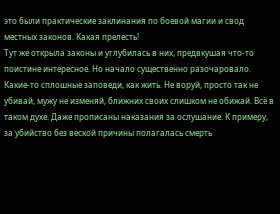это были практические заклинания по боевой магии и свод местных законов. Какая прелесть!
Тут же открыла законы и углубилась в них, предвкушая что-то поистине интересное. Но начало существенно разочаровало. Какие-то сплошные заповеди, как жить. Не воруй, просто так не убивай, мужу не изменяй, ближних своих слишком не обижай. Всё в таком духе. Даже прописаны наказания за ослушание. К примеру, за убийство без веской причины полагалась смерть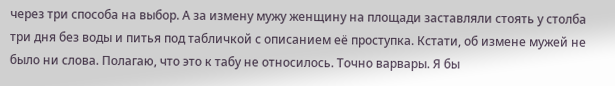через три способа на выбор. А за измену мужу женщину на площади заставляли стоять у столба три дня без воды и питья под табличкой с описанием её проступка. Кстати, об измене мужей не было ни слова. Полагаю, что это к табу не относилось. Точно варвары. Я бы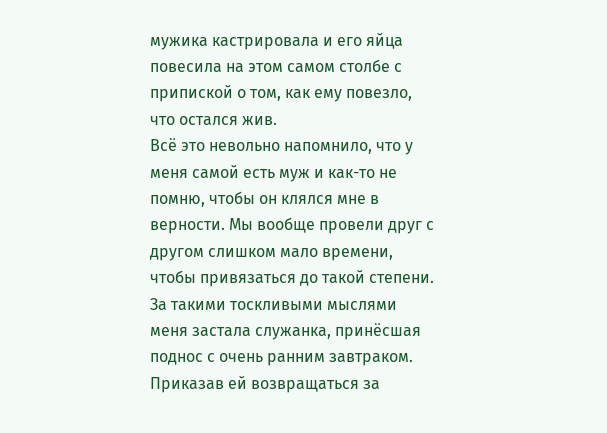мужика кастрировала и его яйца повесила на этом самом столбе с припиской о том, как ему повезло, что остался жив.
Всё это невольно напомнило, что у меня самой есть муж и как-то не помню, чтобы он клялся мне в верности. Мы вообще провели друг с другом слишком мало времени, чтобы привязаться до такой степени. За такими тоскливыми мыслями меня застала служанка, принёсшая поднос с очень ранним завтраком. Приказав ей возвращаться за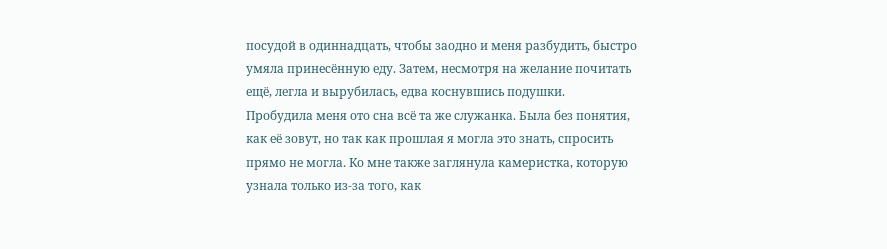посудой в одиннадцать, чтобы заодно и меня разбудить, быстро умяла принесённую еду. Затем, несмотря на желание почитать ещё, легла и вырубилась, едва коснувшись подушки.
Пробудила меня ото сна всё та же служанка. Была без понятия, как её зовут, но так как прошлая я могла это знать, спросить прямо не могла. Ко мне также заглянула камеристка, которую узнала только из-за того, как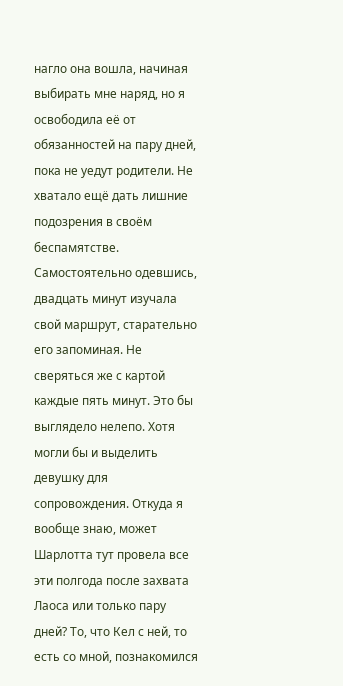нагло она вошла, начиная выбирать мне наряд, но я освободила её от обязанностей на пару дней, пока не уедут родители. Не хватало ещё дать лишние подозрения в своём беспамятстве.
Самостоятельно одевшись, двадцать минут изучала свой маршрут, старательно его запоминая. Не сверяться же с картой каждые пять минут. Это бы выглядело нелепо. Хотя могли бы и выделить девушку для сопровождения. Откуда я вообще знаю, может Шарлотта тут провела все эти полгода после захвата Лаоса или только пару дней? То, что Кел с ней, то есть со мной, познакомился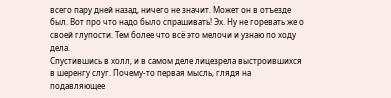всего пару дней назад, ничего не значит. Может он в отъезде был. Вот про что надо было спрашивать! Эх. Ну не горевать же о своей глупости. Тем более что всё это мелочи и узнаю по ходу дела.
Спустившись в холл, и в самом деле лицезрела выстроившихся в шеренгу слуг. Почему-то первая мысль, глядя на подавляющее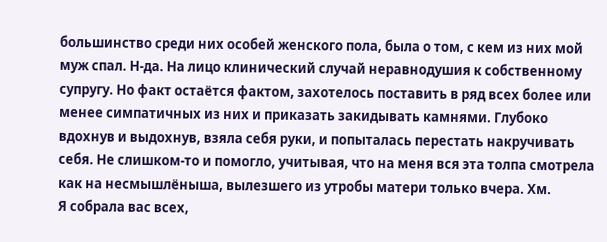большинство среди них особей женского пола, была о том, с кем из них мой муж спал. Н-да. На лицо клинический случай неравнодушия к собственному супругу. Но факт остаётся фактом, захотелось поставить в ряд всех более или менее симпатичных из них и приказать закидывать камнями. Глубоко вдохнув и выдохнув, взяла себя руки, и попыталась перестать накручивать себя. Не слишком-то и помогло, учитывая, что на меня вся эта толпа смотрела как на несмышлёныша, вылезшего из утробы матери только вчера. Хм.
Я собрала вас всех,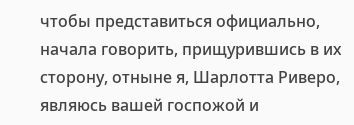чтобы представиться официально, начала говорить, прищурившись в их сторону, отныне я, Шарлотта Риверо, являюсь вашей госпожой и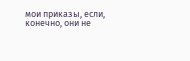мои приказы, если, конечно, они не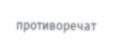противоречат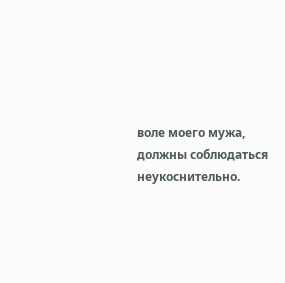воле моего мужа, должны соблюдаться неукоснительно.